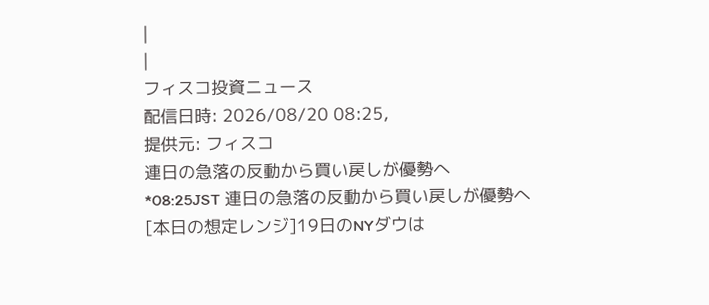|
|
フィスコ投資ニュース
配信日時: 2026/08/20 08:25,
提供元: フィスコ
連日の急落の反動から買い戻しが優勢へ
*08:25JST 連日の急落の反動から買い戻しが優勢へ
[本日の想定レンジ]19日のNYダウは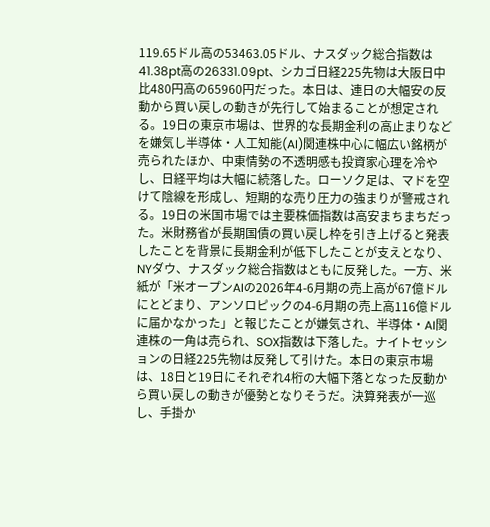119.65ドル高の53463.05ドル、ナスダック総合指数は41.38pt高の26331.09pt、シカゴ日経225先物は大阪日中比480円高の65960円だった。本日は、連日の大幅安の反動から買い戻しの動きが先行して始まることが想定される。19日の東京市場は、世界的な長期金利の高止まりなどを嫌気し半導体・人工知能(AI)関連株中心に幅広い銘柄が売られたほか、中東情勢の不透明感も投資家心理を冷やし、日経平均は大幅に続落した。ローソク足は、マドを空けて陰線を形成し、短期的な売り圧力の強まりが警戒される。19日の米国市場では主要株価指数は高安まちまちだった。米財務省が長期国債の買い戻し枠を引き上げると発表したことを背景に長期金利が低下したことが支えとなり、NYダウ、ナスダック総合指数はともに反発した。一方、米紙が「米オープンAIの2026年4-6月期の売上高が67億ドルにとどまり、アンソロピックの4-6月期の売上高116億ドルに届かなかった」と報じたことが嫌気され、半導体・AI関連株の一角は売られ、SOX指数は下落した。ナイトセッションの日経225先物は反発して引けた。本日の東京市場は、18日と19日にそれぞれ4桁の大幅下落となった反動から買い戻しの動きが優勢となりそうだ。決算発表が一巡し、手掛か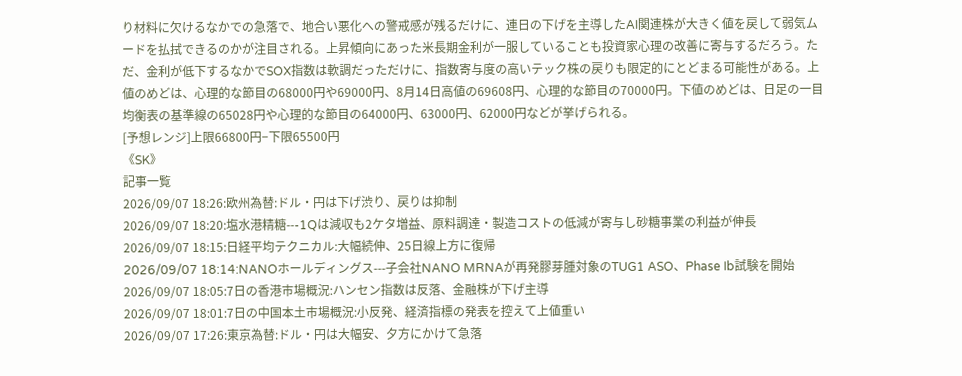り材料に欠けるなかでの急落で、地合い悪化への警戒感が残るだけに、連日の下げを主導したAI関連株が大きく値を戻して弱気ムードを払拭できるのかが注目される。上昇傾向にあった米長期金利が一服していることも投資家心理の改善に寄与するだろう。ただ、金利が低下するなかでSOX指数は軟調だっただけに、指数寄与度の高いテック株の戻りも限定的にとどまる可能性がある。上値のめどは、心理的な節目の68000円や69000円、8月14日高値の69608円、心理的な節目の70000円。下値のめどは、日足の一目均衡表の基準線の65028円や心理的な節目の64000円、63000円、62000円などが挙げられる。
[予想レンジ]上限66800円−下限65500円
《SK》
記事一覧
2026/09/07 18:26:欧州為替:ドル・円は下げ渋り、戻りは抑制
2026/09/07 18:20:塩水港精糖---1Qは減収も2ケタ増益、原料調達・製造コストの低減が寄与し砂糖事業の利益が伸長
2026/09/07 18:15:日経平均テクニカル:大幅続伸、25日線上方に復帰
2026/09/07 18:14:NANOホールディングス---子会社NANO MRNAが再発膠芽腫対象のTUG1 ASO、Phase Ib試験を開始
2026/09/07 18:05:7日の香港市場概況:ハンセン指数は反落、金融株が下げ主導
2026/09/07 18:01:7日の中国本土市場概況:小反発、経済指標の発表を控えて上値重い
2026/09/07 17:26:東京為替:ドル・円は大幅安、夕方にかけて急落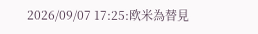2026/09/07 17:25:欧米為替見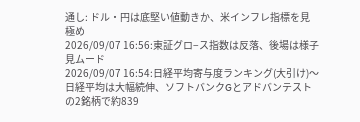通し: ドル・円は底堅い値動きか、米インフレ指標を見極め
2026/09/07 16:56:東証グロ−ス指数は反落、後場は様子見ムード
2026/09/07 16:54:日経平均寄与度ランキング(大引け)〜日経平均は大幅続伸、ソフトバンクGとアドバンテストの2銘柄で約839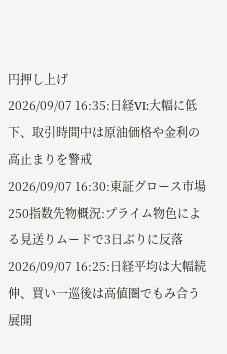円押し上げ
2026/09/07 16:35:日経VI:大幅に低下、取引時間中は原油価格や金利の高止まりを警戒
2026/09/07 16:30:東証グロース市場250指数先物概況:プライム物色による見送りムードで3日ぶりに反落
2026/09/07 16:25:日経平均は大幅続伸、買い一巡後は高値圏でもみ合う展開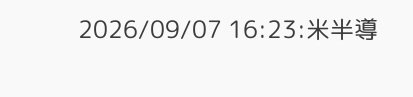2026/09/07 16:23:米半導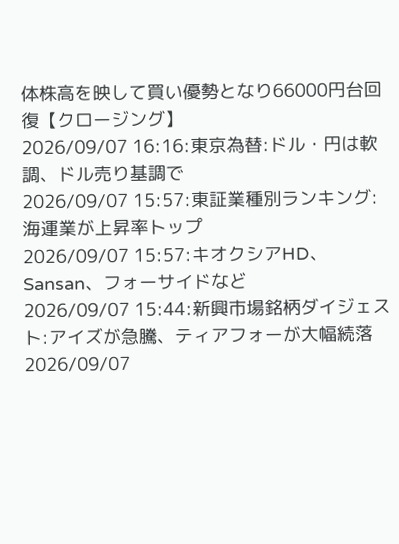体株高を映して買い優勢となり66000円台回復【クロージング】
2026/09/07 16:16:東京為替:ドル・円は軟調、ドル売り基調で
2026/09/07 15:57:東証業種別ランキング:海運業が上昇率トップ
2026/09/07 15:57:キオクシアHD、Sansan、フォーサイドなど
2026/09/07 15:44:新興市場銘柄ダイジェスト:アイズが急騰、ティアフォーが大幅続落
2026/09/07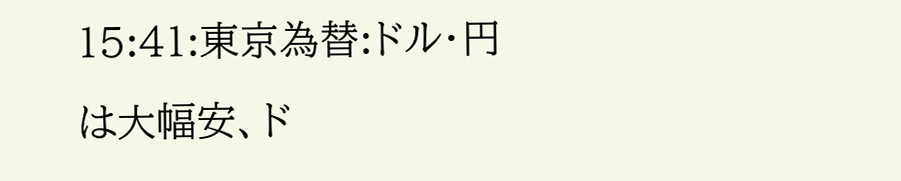15:41:東京為替:ドル・円は大幅安、ド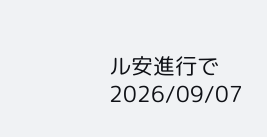ル安進行で
2026/09/07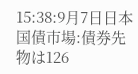15:38:9月7日日本国債市場:債券先物は126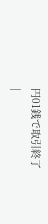円01銭で取引終了
|